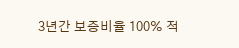3년간 보증비율 100% 적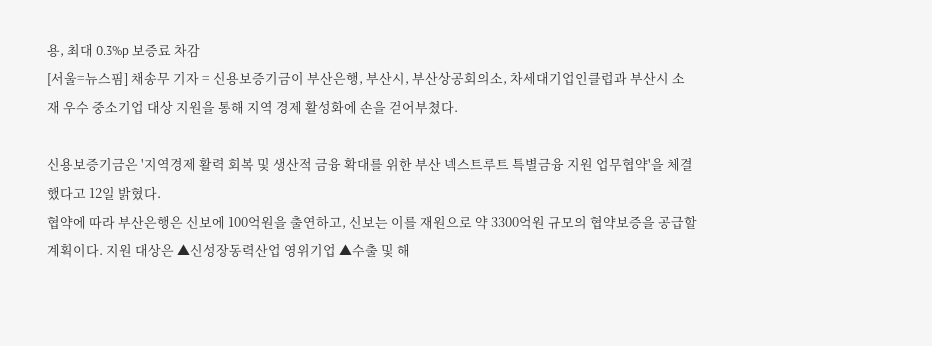용, 최대 0.3%p 보증료 차감
[서울=뉴스핌] 채송무 기자 = 신용보증기금이 부산은행, 부산시, 부산상공회의소, 차세대기업인클럽과 부산시 소재 우수 중소기업 대상 지원을 통해 지역 경제 활성화에 손을 걷어부쳤다.

신용보증기금은 '지역경제 활력 회복 및 생산적 금융 확대를 위한 부산 넥스트루트 특별금융 지원 업무협약'을 체결했다고 12일 밝혔다.
협약에 따라 부산은행은 신보에 100억원을 출연하고, 신보는 이를 재원으로 약 3300억원 규모의 협약보증을 공급할 계획이다. 지원 대상은 ▲신성장동력산업 영위기업 ▲수출 및 해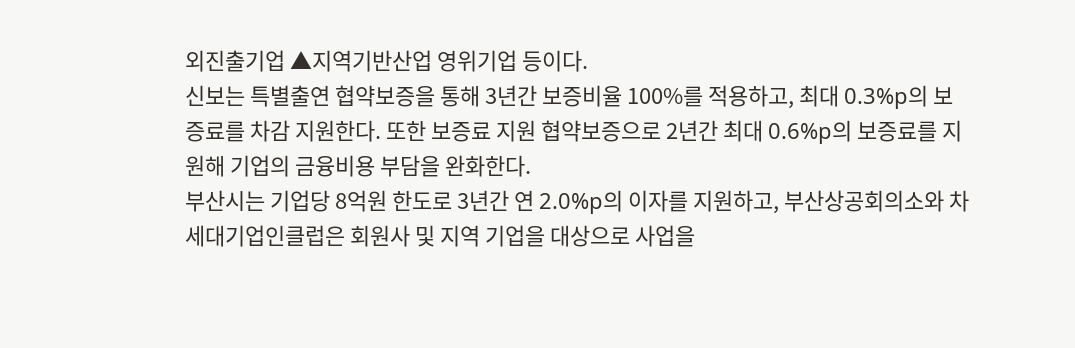외진출기업 ▲지역기반산업 영위기업 등이다.
신보는 특별출연 협약보증을 통해 3년간 보증비율 100%를 적용하고, 최대 0.3%p의 보증료를 차감 지원한다. 또한 보증료 지원 협약보증으로 2년간 최대 0.6%p의 보증료를 지원해 기업의 금융비용 부담을 완화한다.
부산시는 기업당 8억원 한도로 3년간 연 2.0%p의 이자를 지원하고, 부산상공회의소와 차세대기업인클럽은 회원사 및 지역 기업을 대상으로 사업을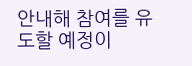안내해 참여를 유도할 예정이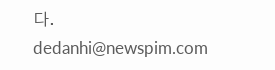다.
dedanhi@newspim.com